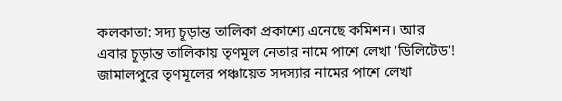কলকাতা: সদ্য চূড়ান্ত তালিকা প্রকাশ্যে এনেছে কমিশন। আর এবার চূড়ান্ত তালিকায় তৃণমূল নেতার নামে পাশে লেখা 'ডিলিটেড'! জামালপুরে তৃণমূলের পঞ্চায়েত সদস্যার নামের পাশে লেখা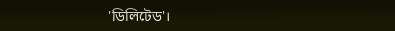'ডিলিটেড'।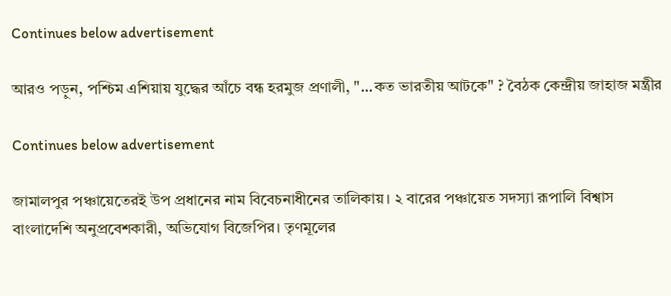Continues below advertisement

আরও পড়ুন, পশ্চিম এশিয়ায় যুদ্ধের আঁচে বন্ধ হরমুজ প্রণালী, "...কত ভারতীয় আটকে" ? বৈঠক কেন্দ্রীয় জাহাজ মন্ত্রীর

Continues below advertisement

জামালপুর পঞ্চায়েতেরই উপ প্রধানের নাম বিবেচনাধীনের তালিকায়। ২ বারের পঞ্চায়েত সদস্যা রূপালি বিশ্বাস বাংলাদেশি অনুপ্রবেশকারী, অভিযোগ বিজেপির। তৃণমূলের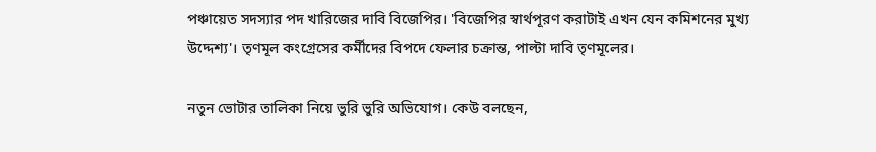পঞ্চায়েত সদস্যার পদ খারিজের দাবি বিজেপির। 'বিজেপির স্বার্থপূরণ করাটাই এখন যেন কমিশনের মুখ্য উদ্দেশ্য'। তৃণমূল কংগ্রেসের কর্মীদের বিপদে ফেলার চক্রান্ত, পাল্টা দাবি তৃণমূলের।

নতুন ভোটার তালিকা নিয়ে ভুরি ভুরি অভিযোগ। কেউ বলছেন,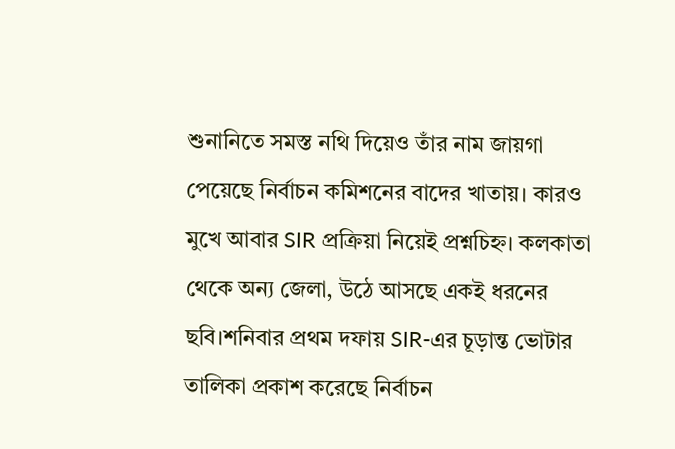শুনানিতে সমস্ত নথি দিয়েও তাঁর নাম জায়গা পেয়েছে নির্বাচন কমিশনের বাদের খাতায়। কারও মুখে আবার SIR প্রক্রিয়া নিয়েই প্রশ্নচিহ্ন। কলকাতা থেকে অন্য জেলা, উঠে আসছে একই ধরনের ছবি।শনিবার প্রথম দফায় SIR-এর চূড়ান্ত ভোটার তালিকা প্রকাশ করেছে নির্বাচন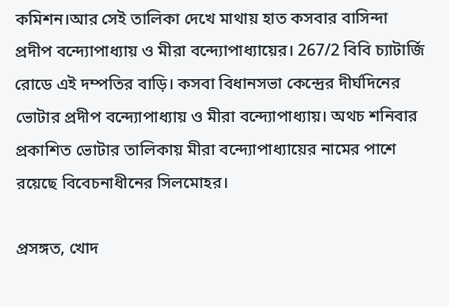কমিশন।আর সেই তালিকা দেখে মাথায় হাত কসবার বাসিন্দা প্রদীপ বন্দ্যোপাধ্যায় ও মীরা বন্দ্যোপাধ্যায়ের। 267/2 বিবি চ্যাটার্জি রোডে এই দম্পতির বাড়ি। কসবা বিধানসভা কেন্দ্রের দীর্ঘদিনের ভোটার প্রদীপ বন্দ্যোপাধ্যায় ও মীরা বন্দ্যোপাধ্যায়। অথচ শনিবার প্রকাশিত ভোটার তালিকায় মীরা বন্দ্যোপাধ্যায়ের নামের পাশে রয়েছে বিবেচনাধীনের সিলমোহর।

প্রসঙ্গত, খোদ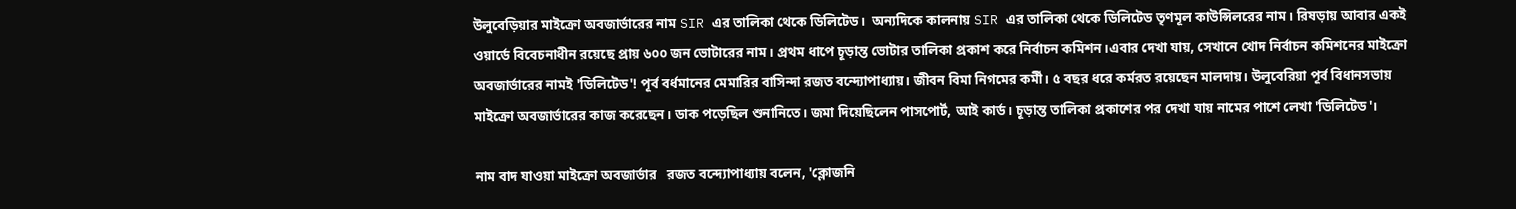উলুবেড়িয়ার মাইক্রো অবজার্ভারের নাম SIR এর তালিকা থেকে ডিলিটেড।  অন্যদিকে কালনায় SIR এর তালিকা থেকে ডিলিটেড তৃণমূল কাউন্সিলরের নাম। রিষড়ায় আবার একই ওয়ার্ডে বিবেচনাধীন রয়েছে প্রায় ৬০০ জন ভোটারের নাম। প্রথম ধাপে চূড়ান্ত ভোটার তালিকা প্রকাশ করে নির্বাচন কমিশন।এবার দেখা যায়, সেখানে খোদ নির্বাচন কমিশনের মাইক্রো অবজার্ভারের নামই 'ডিলিটেড'! পূর্ব বর্ধমানের মেমারির বাসিন্দা রজত বন্দ্যোপাধ্যায়। জীবন বিমা নিগমের কর্মী। ৫ বছর ধরে কর্মরত রয়েছেন মালদায়। উলুবেরিয়া পূর্ব বিধানসভায় মাইক্রো অবজার্ভারের কাজ করেছেন। ডাক পড়েছিল শুনানিতে। জমা দিয়েছিলেন পাসপোর্ট, আই কার্ড। চূড়ান্ত তালিকা প্রকাশের পর দেখা যায় নামের পাশে লেখা 'ডিলিটেড'।

নাম বাদ যাওয়া মাইক্রো অবজার্ভার   রজত বন্দ্যোপাধ্যায় বলেন, 'ক্লোজনি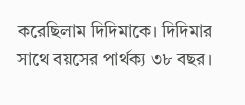করেছিলাম দিদিমাকে। দিদিমার সাথে বয়সের পার্থক্য ৩৮ বছর।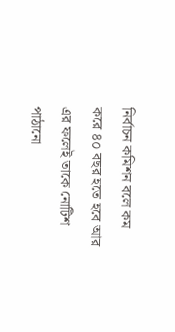নির্বাচন কমিশন বলে কম করে ৪০ বছর হতে হবে আর এর ফলেই তাকে নোটিশ পাঠানো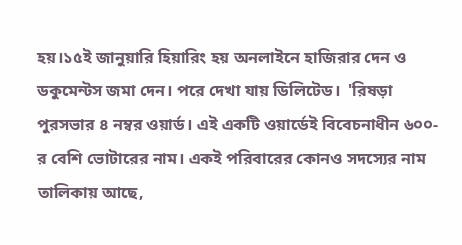হয়।১৫ই জানুয়ারি হিয়ারিং হয় অনলাইনে হাজিরার দেন ও ডকুমেন্টস জমা দেন। পরে দেখা যায় ডিলিটেড।  'রিষড়া পুরসভার ৪ নম্বর ওয়ার্ড। এই একটি ওয়ার্ডেই বিবেচনাধীন ৬০০-র বেশি ভোটারের নাম। একই পরিবারের কোনও সদস্যের নাম তালিকায় আছে,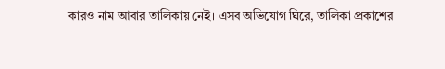কারও নাম আবার তালিকায় নেই। এসব অভিযোগ ঘিরে, তালিকা প্রকাশের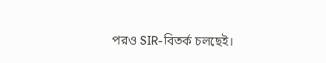পরও SIR-বিতর্ক চলছেই।